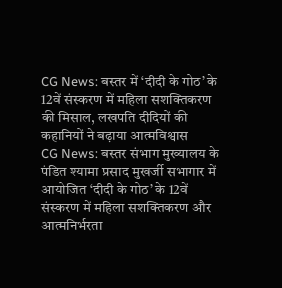CG News: बस्तर में ‘दीदी के गोठ’ के 12वें संस्करण में महिला सशक्तिकरण की मिसाल, लखपति दीदियों की कहानियों ने बढ़ाया आत्मविश्वास
CG News: बस्तर संभाग मुख्यालय के पंडित श्यामा प्रसाद मुखर्जी सभागार में आयोजित ‘दीदी के गोठ’ के 12वें संस्करण में महिला सशक्तिकरण और आत्मनिर्भरता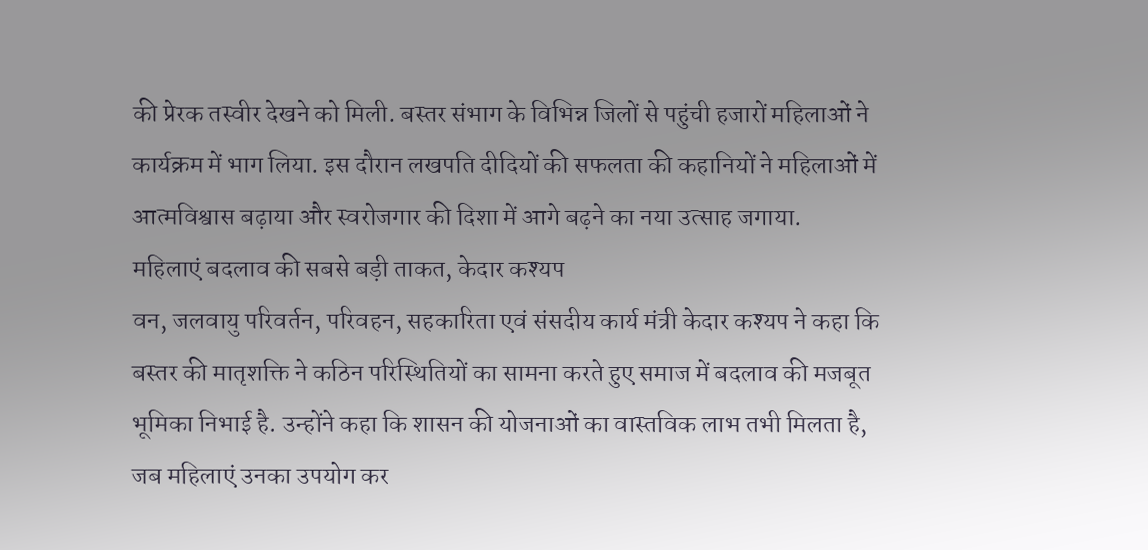की प्रेरक तस्वीर देखने को मिली. बस्तर संभाग के विभिन्न जिलों से पहुंची हजारों महिलाओं ने कार्यक्रम में भाग लिया. इस दौरान लखपति दीदियों की सफलता की कहानियों ने महिलाओं में आत्मविश्वास बढ़ाया और स्वरोजगार की दिशा में आगे बढ़ने का नया उत्साह जगाया.
महिलाएं बदलाव की सबसे बड़ी ताकत, केदार कश्यप
वन, जलवायु परिवर्तन, परिवहन, सहकारिता एवं संसदीय कार्य मंत्री केदार कश्यप ने कहा कि बस्तर की मातृशक्ति ने कठिन परिस्थितियों का सामना करते हुए समाज में बदलाव की मजबूत भूमिका निभाई है. उन्होंने कहा कि शासन की योजनाओं का वास्तविक लाभ तभी मिलता है, जब महिलाएं उनका उपयोग कर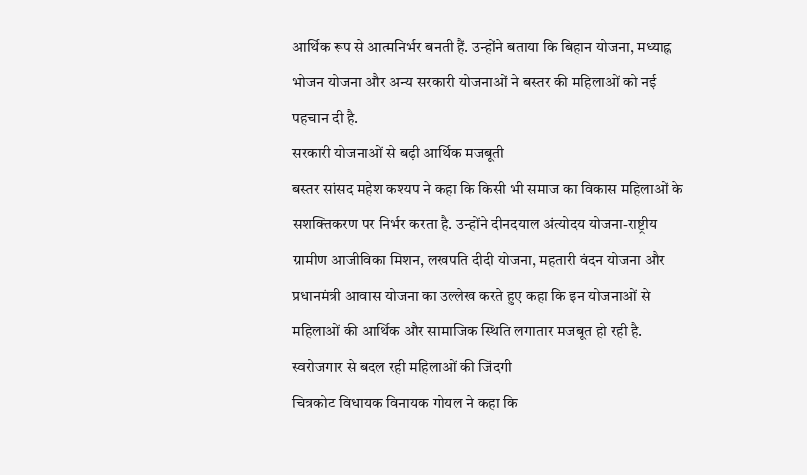आर्थिक रूप से आत्मनिर्भर बनती हैं. उन्होंने बताया कि बिहान योजना, मध्याह्न भोजन योजना और अन्य सरकारी योजनाओं ने बस्तर की महिलाओं को नई पहचान दी है.
सरकारी योजनाओं से बढ़ी आर्थिक मजबूती
बस्तर सांसद महेश कश्यप ने कहा कि किसी भी समाज का विकास महिलाओं के सशक्तिकरण पर निर्भर करता है. उन्होंने दीनदयाल अंत्योदय योजना-राष्ट्रीय ग्रामीण आजीविका मिशन, लखपति दीदी योजना, महतारी वंदन योजना और प्रधानमंत्री आवास योजना का उल्लेख करते हुए कहा कि इन योजनाओं से महिलाओं की आर्थिक और सामाजिक स्थिति लगातार मजबूत हो रही है.
स्वरोजगार से बदल रही महिलाओं की जिंदगी
चित्रकोट विधायक विनायक गोयल ने कहा कि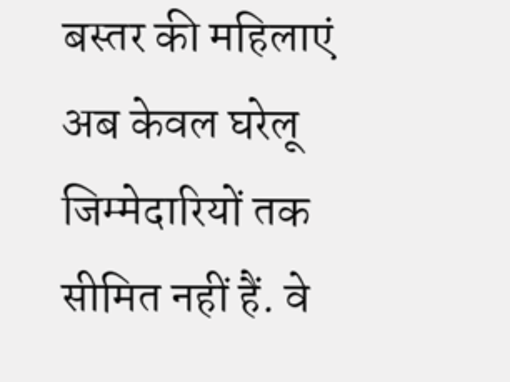बस्तर की महिलाएं अब केवल घरेलू जिम्मेदारियों तक सीमित नहीं हैं. वे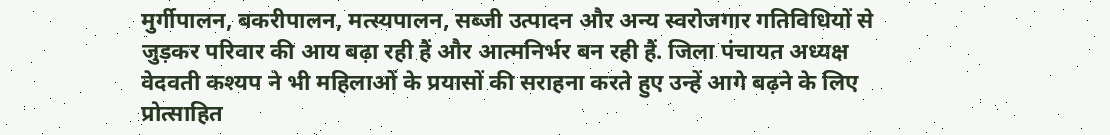मुर्गीपालन, बकरीपालन, मत्स्यपालन, सब्जी उत्पादन और अन्य स्वरोजगार गतिविधियों से जुड़कर परिवार की आय बढ़ा रही हैं और आत्मनिर्भर बन रही हैं. जिला पंचायत अध्यक्ष वेदवती कश्यप ने भी महिलाओं के प्रयासों की सराहना करते हुए उन्हें आगे बढ़ने के लिए प्रोत्साहित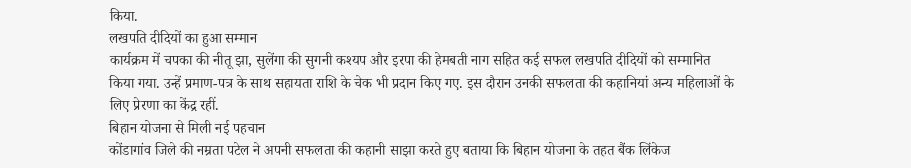किया.
लखपति दीदियों का हुआ सम्मान
कार्यक्रम में चपका की नीतू झा, सुलेंगा की सुगनी कश्यप और इरपा की हेमबती नाग सहित कई सफल लखपति दीदियों को सम्मानित किया गया. उन्हें प्रमाण-पत्र के साथ सहायता राशि के चेक भी प्रदान किए गए. इस दौरान उनकी सफलता की कहानियां अन्य महिलाओं के लिए प्रेरणा का केंद्र रहीं.
बिहान योजना से मिली नई पहचान
कोंडागांव जिले की नम्रता पटेल ने अपनी सफलता की कहानी साझा करते हुए बताया कि बिहान योजना के तहत बैंक लिंकेज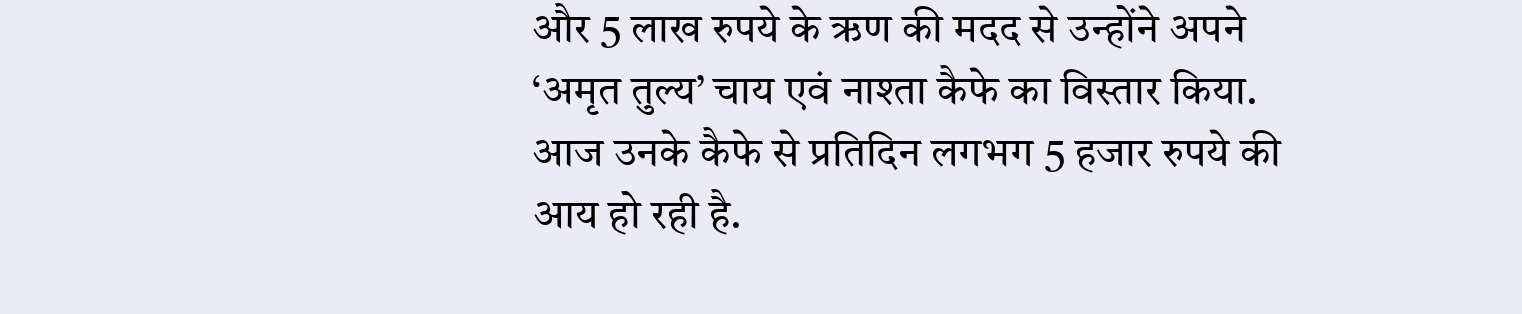और 5 लाख रुपये के ऋण की मदद से उन्होंने अपने ‘अमृत तुल्य’ चाय एवं नाश्ता कैफे का विस्तार किया. आज उनके कैफे से प्रतिदिन लगभग 5 हजार रुपये की आय हो रही है.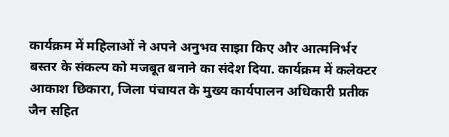कार्यक्रम में महिलाओं ने अपने अनुभव साझा किए और आत्मनिर्भर बस्तर के संकल्प को मजबूत बनाने का संदेश दिया. कार्यक्रम में कलेक्टर आकाश छिकारा, जिला पंचायत के मुख्य कार्यपालन अधिकारी प्रतीक जैन सहित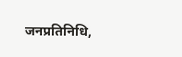जनप्रतिनिधि,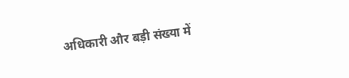अधिकारी और बड़ी संख्या में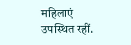महिलाएं उपस्थित रहीं.